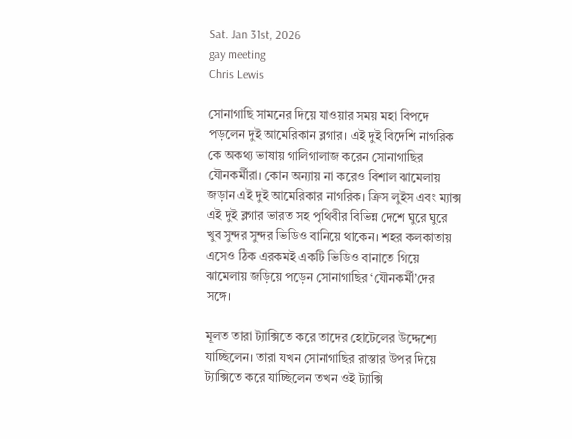Sat. Jan 31st, 2026
gay meeting
Chris Lewis

সোনাগাছি সামনের দিয়ে যাওয়ার সময় মহা বিপদে পড়লেন দুই আমেরিকান ব্লগার। এই দুই বিদেশি নাগরিক কে অকথ্য ভাষায় গালিগালাজ করেন সোনাগাছির যৌনকর্মীরা। কোন অন্যায় না করেও বিশাল ঝামেলায় জড়ান এই দুই আমেরিকার নাগরিক। ক্রিস লুইস এবং ম্যাক্স এই দুই ব্লগার ভারত সহ পৃথিবীর বিভিন্ন দেশে ঘুরে ঘুরে খুব সুন্দর সুন্দর ভিডিও বানিয়ে থাকেন। শহর কলকাতায় এসেও ঠিক এরকমই একটি ভিডিও বানাতে গিয়ে ঝামেলায় জড়িয়ে পড়েন সোনাগাছির ‘যৌনকর্মী’দের সঙ্গে।

মূলত তারা ট্যাক্সিতে করে তাদের হোটেলের উদ্দেশ্যে যাচ্ছিলেন। তারা যখন সোনাগাছির রাস্তার উপর দিয়ে ট্যাক্সিতে করে যাচ্ছিলেন তখন ওই ট্যাক্সি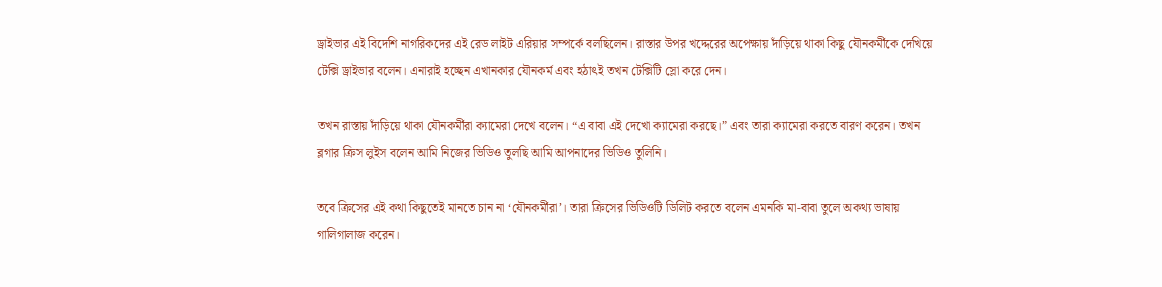ড্রাইভার এই বিদেশি নাগরিকদের এই রেড লাইট এরিয়ার সম্পর্কে বলছিলেন। রাস্তার উপর খদ্দেরের অপেক্ষায় দাঁড়িয়ে থাকা কিছু যৌনকর্মীকে দেখিয়ে টেক্সি ড্রাইভার বলেন। এনারাই হচ্ছেন এখানকার যৌনকর্ম এবং হঠাৎই তখন টেক্সিটি স্লো করে দেন।

তখন রাস্তায় দাঁড়িয়ে থাকা যৌনকর্মীরা ক্যামেরা দেখে বলেন। “এ বাবা এই দেখো ক্যামেরা করছে।” এবং তারা ক্যামেরা করতে বারণ করেন। তখন ব্লগার ক্রিস লুইস বলেন আমি নিজের ভিডিও তুলছি আমি আপনাদের ভিডিও তুলিনি।

তবে ক্রিসের এই কথা কিছুতেই মানতে চান না ‘যৌনকর্মীরা’। তারা ক্রিসের ভিডিওটি ডিলিট করতে বলেন এমনকি মা-বাবা তুলে অকথ্য ভাষায় গালিগালাজ করেন।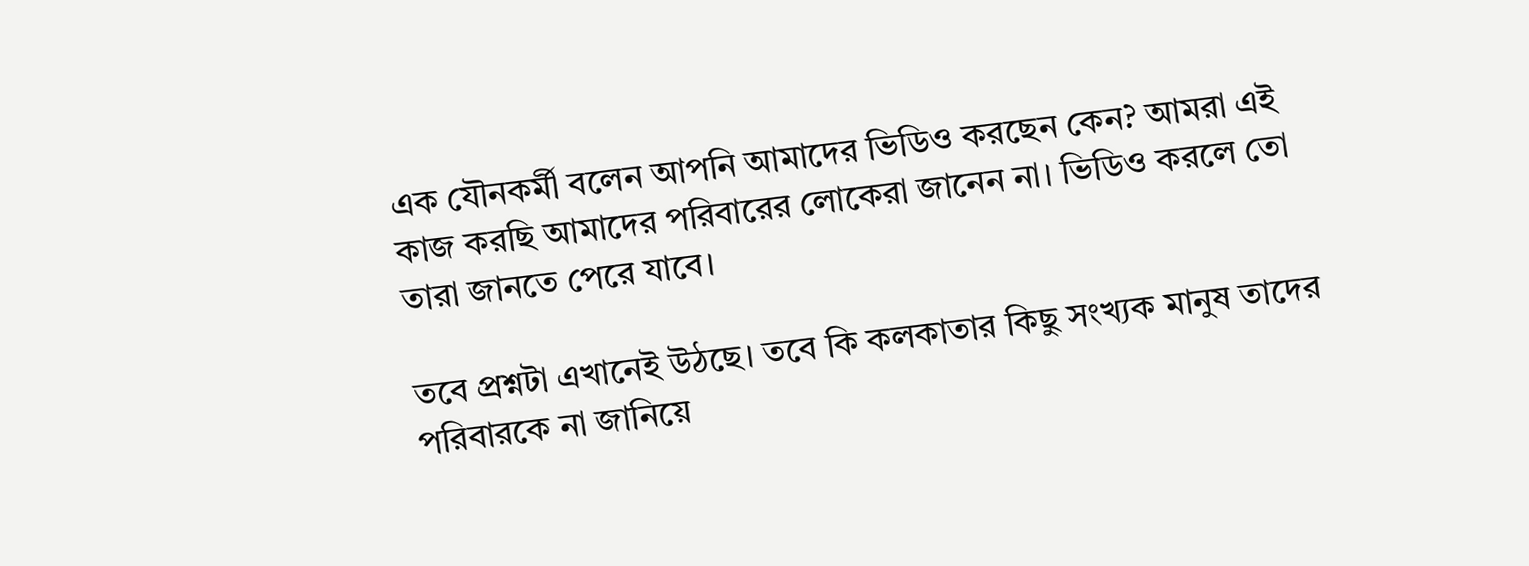এক যৌনকর্মী বলেন আপনি আমাদের ভিডিও করছেন কেন? আমরা এই কাজ করছি আমাদের পরিবারের লোকেরা জানেন না। ভিডিও করলে তো তারা জানতে পেরে যাবে।

তবে প্রশ্নটা এখানেই উঠছে। তবে কি কলকাতার কিছু সংখ্যক মানুষ তাদের পরিবারকে না জানিয়ে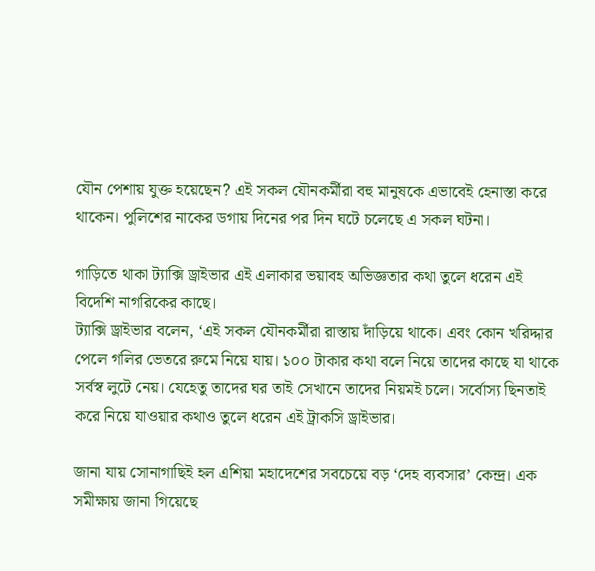যৌন পেশায় যুক্ত হয়েছেন? এই সকল যৌনকর্মীরা বহু মানুষকে এভাবেই হেনাস্তা করে থাকেন। পুলিশের নাকের ডগায় দিনের পর দিন ঘটে চলেছে এ সকল ঘটনা।

গাড়িতে থাকা ট্যাক্সি ড্রাইভার এই এলাকার ভয়াবহ অভিজ্ঞতার কথা তুলে ধরেন এই বিদেশি নাগরিকের কাছে।
ট্যাক্সি ড্রাইভার বলেন, ‘এই সকল যৌনকর্মীরা রাস্তায় দাঁড়িয়ে থাকে। এবং কোন খরিদ্দার পেলে গলির ভেতরে রুমে নিয়ে যায়। ১০০ টাকার কথা বলে নিয়ে তাদের কাছে যা থাকে সর্বস্ব লুটে নেয়। যেহেতু তাদের ঘর তাই সেখানে তাদের নিয়মই চলে। সর্বোস্য ছিনতাই করে নিয়ে যাওয়ার কথাও তুলে ধরেন এই ট্রাকসি ড্রাইভার।

জানা যায় সোনাগাছিই হল এশিয়া মহাদেশের সবচেয়ে বড় ‘দেহ ব্যবসার’ কেন্দ্র। এক সমীক্ষায় জানা গিয়েছে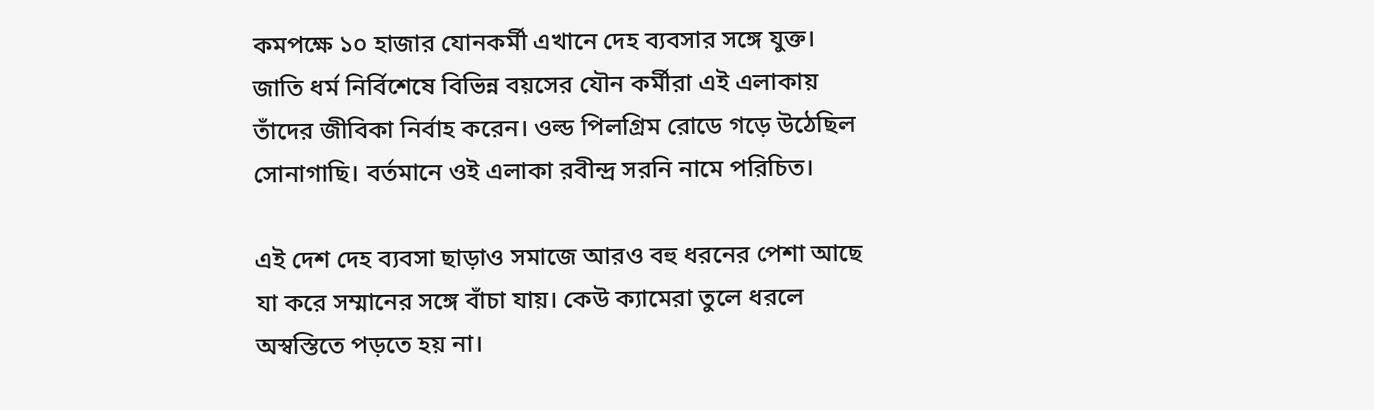কমপক্ষে ১০ হাজার যোনকর্মী এখানে দেহ ব্যবসার সঙ্গে যুক্ত। জাতি ধর্ম নির্বিশেষে বিভিন্ন বয়সের যৌন কর্মীরা এই এলাকায় তাঁদের জীবিকা নির্বাহ করেন। ওল্ড পিলগ্রিম রোডে গড়ে উঠেছিল সোনাগাছি। বর্তমানে ওই এলাকা রবীন্দ্র সরনি নামে পরিচিত।

এই দেশ দেহ ব্যবসা ছাড়াও সমাজে আরও বহু ধরনের পেশা আছে যা করে সম্মানের সঙ্গে বাঁচা যায়। কেউ ক্যামেরা তুলে ধরলে অস্বস্তিতে পড়তে হয় না।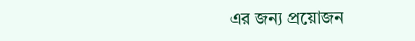এর জন্য প্রয়োজন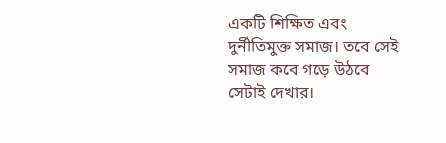একটি শিক্ষিত এবং দুর্নীতিমুক্ত সমাজ। তবে সেই সমাজ কবে গড়ে উঠবে সেটাই দেখার।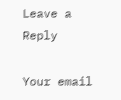Leave a Reply

Your email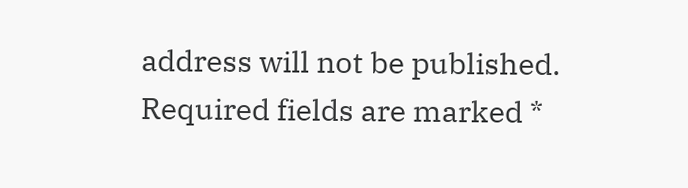address will not be published. Required fields are marked *